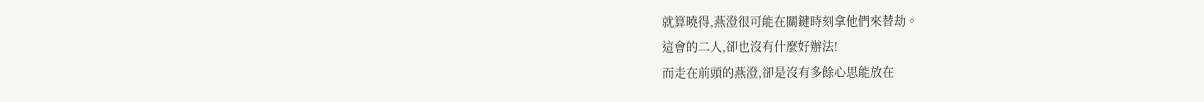就算曉得,燕澄很可能在關鍵時刻拿他們來替劫。
這會的二人,卻也沒有什麼好辦法!
而走在前頭的燕澄,卻是沒有多餘心思能放在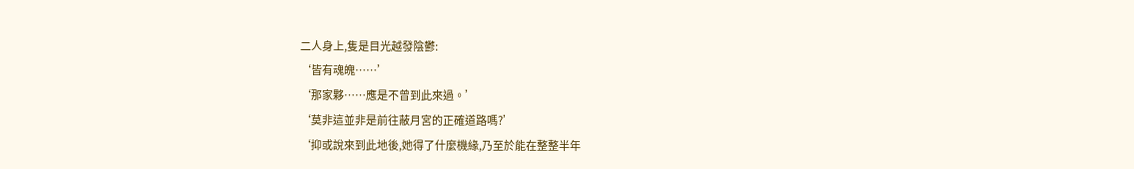二人身上,隻是目光越發陰鬱:
‘皆有魂魄……’
‘那家夥……應是不曾到此來過。’
‘莫非這並非是前往蔽月宮的正確道路嗎?’
‘抑或說來到此地後,她得了什麼機緣,乃至於能在整整半年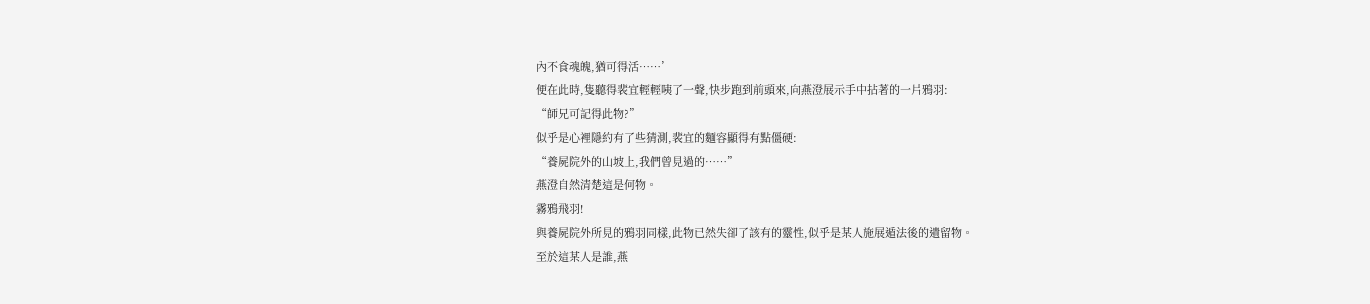內不食魂魄,猶可得活……’
便在此時,隻聽得裴宜輕輕咦了一聲,快步跑到前頭來,向燕澄展示手中拈著的一片鴉羽:
“師兄可記得此物?”
似乎是心裡隱約有了些猜測,裴宜的麵容顯得有點僵硬:
“養屍院外的山坡上,我們曾見過的……”
燕澄自然清楚這是何物。
霧鴉飛羽!
與養屍院外所見的鴉羽同樣,此物已然失卻了該有的靈性,似乎是某人施展遁法後的遺留物。
至於這某人是誰,燕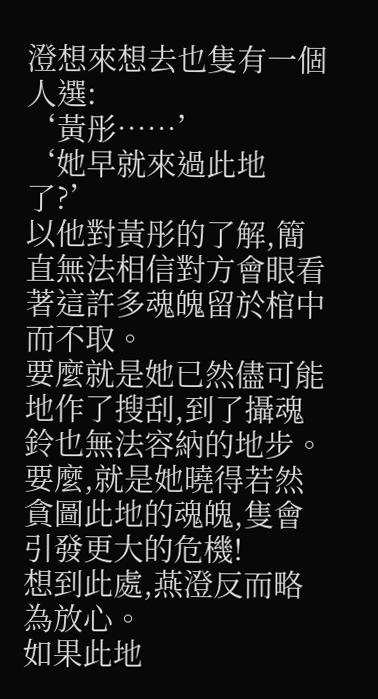澄想來想去也隻有一個人選:
‘黃彤……’
‘她早就來過此地了?’
以他對黃彤的了解,簡直無法相信對方會眼看著這許多魂魄留於棺中而不取。
要麼就是她已然儘可能地作了搜刮,到了攝魂鈴也無法容納的地步。
要麼,就是她曉得若然貪圖此地的魂魄,隻會引發更大的危機!
想到此處,燕澄反而略為放心。
如果此地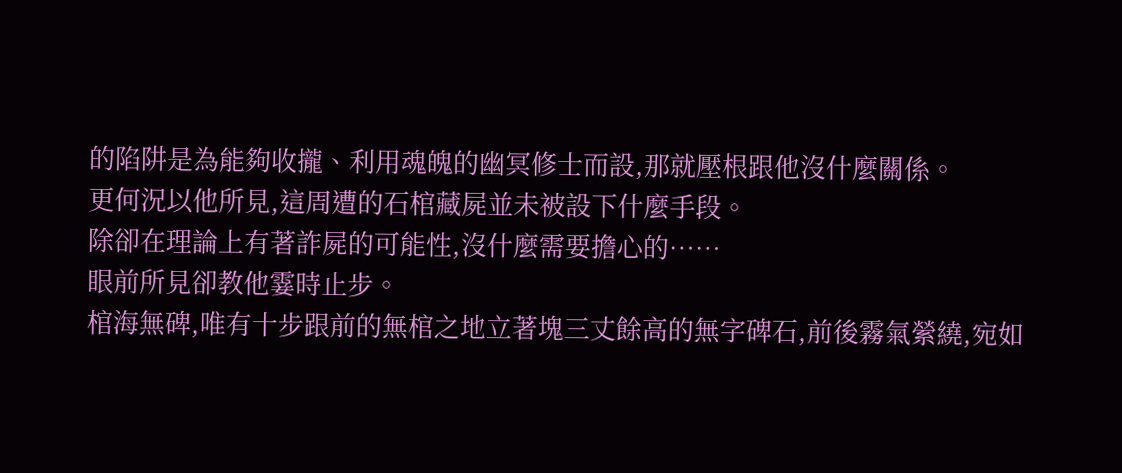的陷阱是為能夠收攏、利用魂魄的幽冥修士而設,那就壓根跟他沒什麼關係。
更何況以他所見,這周遭的石棺藏屍並未被設下什麼手段。
除卻在理論上有著詐屍的可能性,沒什麼需要擔心的……
眼前所見卻教他霎時止步。
棺海無碑,唯有十步跟前的無棺之地立著塊三丈餘高的無字碑石,前後霧氣縈繞,宛如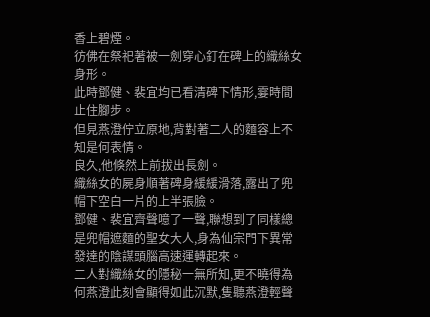香上碧煙。
彷佛在祭祀著被一劍穿心釘在碑上的織絲女身形。
此時鄧健、裴宜均已看清碑下情形,霎時間止住腳步。
但見燕澄佇立原地,背對著二人的麵容上不知是何表情。
良久,他倏然上前拔出長劍。
織絲女的屍身順著碑身緩緩滑落,露出了兜帽下空白一片的上半張臉。
鄧健、裴宜齊聲噫了一聲,聯想到了同樣總是兜帽遮麵的聖女大人,身為仙宗門下異常發達的陰謀頭腦高速運轉起來。
二人對織絲女的隱秘一無所知,更不曉得為何燕澄此刻會顯得如此沉默,隻聽燕澄輕聲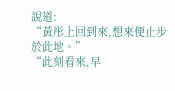說道:
“黃彤上回到來,想來便止步於此地。”
“此刻看來,早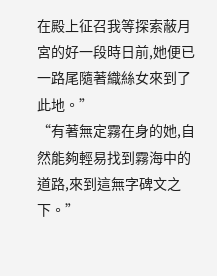在殿上征召我等探索蔽月宮的好一段時日前,她便已一路尾隨著織絲女來到了此地。”
“有著無定霧在身的她,自然能夠輕易找到霧海中的道路,來到這無字碑文之下。”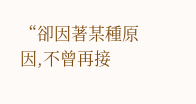“卻因著某種原因,不曾再接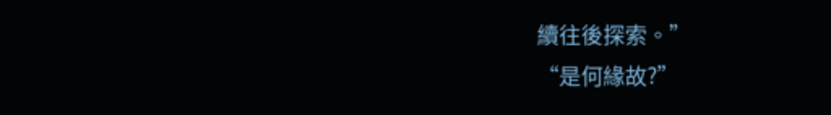續往後探索。”
“是何緣故?”